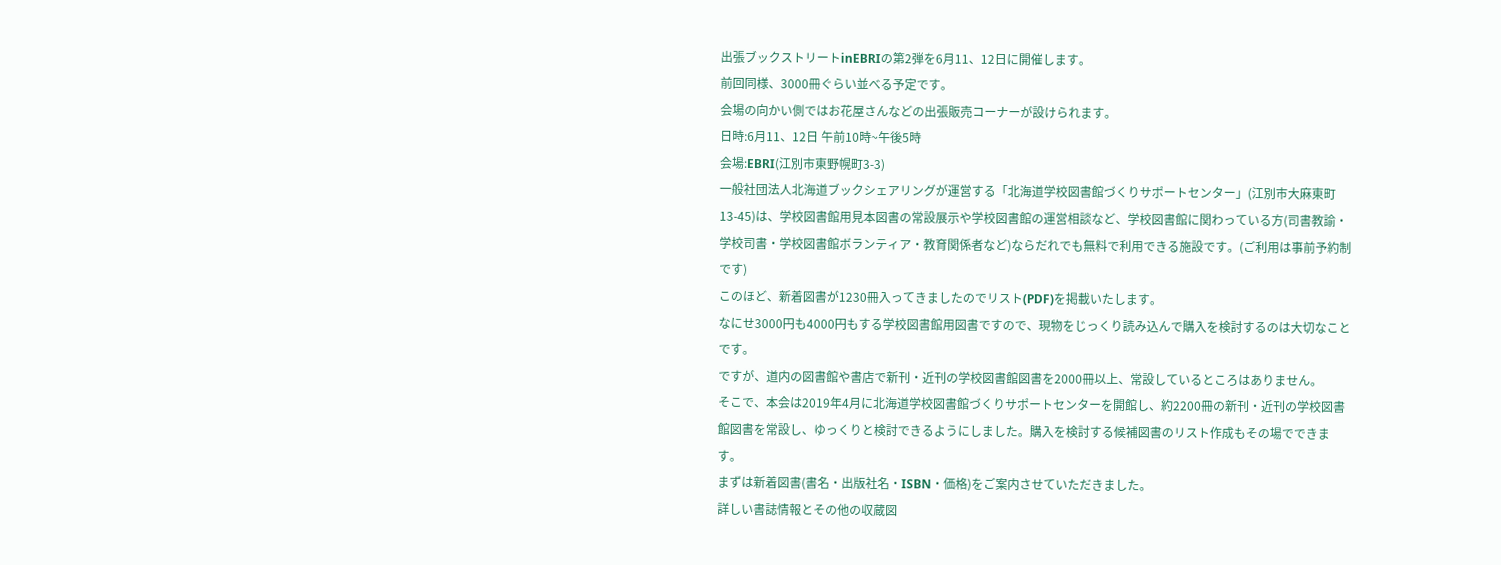出張ブックストリートinEBRIの第2弾を6月11、12日に開催します。
前回同様、3000冊ぐらい並べる予定です。
会場の向かい側ではお花屋さんなどの出張販売コーナーが設けられます。
日時:6月11、12日 午前10時~午後5時
会場:EBRI(江別市東野幌町3-3)
一般社団法人北海道ブックシェアリングが運営する「北海道学校図書館づくりサポートセンター」(江別市大麻東町13-45)は、学校図書館用見本図書の常設展示や学校図書館の運営相談など、学校図書館に関わっている方(司書教諭・学校司書・学校図書館ボランティア・教育関係者など)ならだれでも無料で利用できる施設です。(ご利用は事前予約制です)
このほど、新着図書が1230冊入ってきましたのでリスト(PDF)を掲載いたします。
なにせ3000円も4000円もする学校図書館用図書ですので、現物をじっくり読み込んで購入を検討するのは大切なことです。
ですが、道内の図書館や書店で新刊・近刊の学校図書館図書を2000冊以上、常設しているところはありません。
そこで、本会は2019年4月に北海道学校図書館づくりサポートセンターを開館し、約2200冊の新刊・近刊の学校図書館図書を常設し、ゆっくりと検討できるようにしました。購入を検討する候補図書のリスト作成もその場でできます。
まずは新着図書(書名・出版社名・ISBN・価格)をご案内させていただきました。
詳しい書誌情報とその他の収蔵図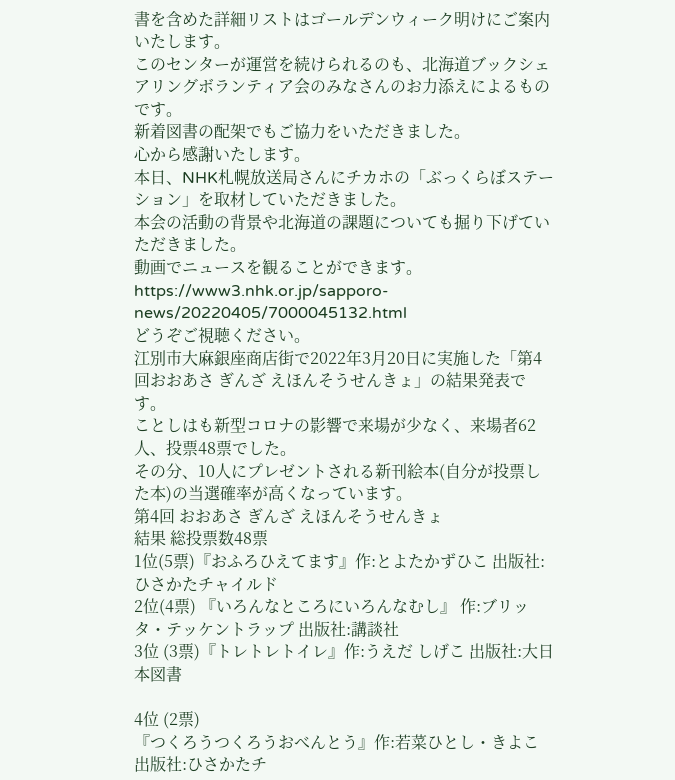書を含めた詳細リストはゴールデンウィーク明けにご案内いたします。
このセンターが運営を続けられるのも、北海道ブックシェアリングボランティア会のみなさんのお力添えによるものです。
新着図書の配架でもご協力をいただきました。
心から感謝いたします。
本日、NHK札幌放送局さんにチカホの「ぶっくらぼステーション」を取材していただきました。
本会の活動の背景や北海道の課題についても掘り下げていただきました。
動画でニュースを観ることができます。
https://www3.nhk.or.jp/sapporo-news/20220405/7000045132.html
どうぞご視聴ください。
江別市大麻銀座商店街で2022年3月20日に実施した「第4回おおあさ ぎんざ えほんそうせんきょ」の結果発表です。
ことしはも新型コロナの影響で来場が少なく、来場者62人、投票48票でした。
その分、10人にプレゼントされる新刊絵本(自分が投票した本)の当選確率が高くなっています。
第4回 おおあさ ぎんざ えほんそうせんきょ
結果 総投票数48票
1位(5票)『おふろひえてます』作:とよたかずひこ 出版社:ひさかたチャイルド
2位(4票) 『いろんなところにいろんなむし』 作:ブリッタ・テッケントラップ 出版社:講談社
3位 (3票)『トレトレトイレ』作:うえだ しげこ 出版社:大日本図書

4位 (2票)
『つくろうつくろうおべんとう』作:若菜ひとし・きよこ 出版社:ひさかたチ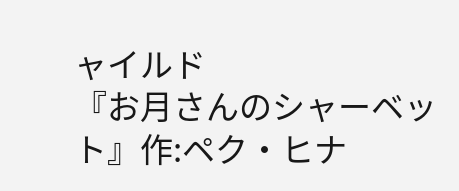ャイルド
『お月さんのシャーベット』作:ペク・ヒナ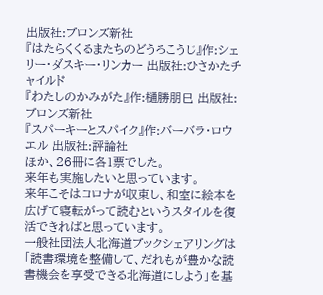出版社:ブロンズ新社
『はたらくくるまたちのどうろこうじ』作:シェリー・ダスキー・リンカー 出版社:ひさかたチャイルド
『わたしのかみがた』作:樋勝朋巳 出版社:ブロンズ新社
『スパーキーとスパイク』作:バーバラ・ロウエル 出版社:評論社
ほか、26冊に各1票でした。
来年も実施したいと思っています。
来年こそはコロナが収束し、和室に絵本を広げて寝転がって読むというスタイルを復活できればと思っています。
一般社団法人北海道ブックシェアリングは「読書環境を整備して、だれもが豊かな読書機会を享受できる北海道にしよう」を基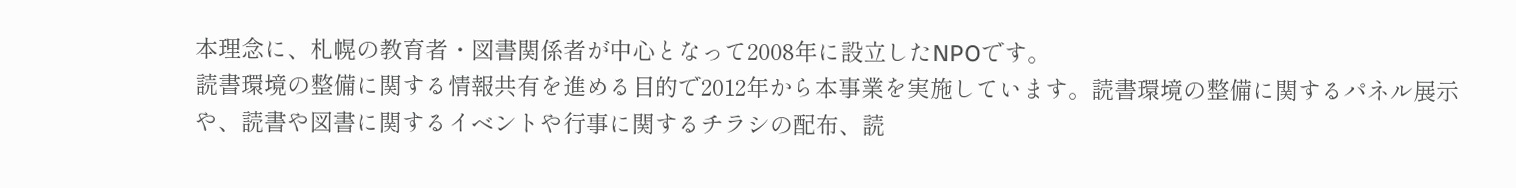本理念に、札幌の教育者・図書関係者が中心となって2008年に設立したNPOです。
読書環境の整備に関する情報共有を進める目的で2012年から本事業を実施しています。読書環境の整備に関するパネル展示や、読書や図書に関するイベントや行事に関するチラシの配布、読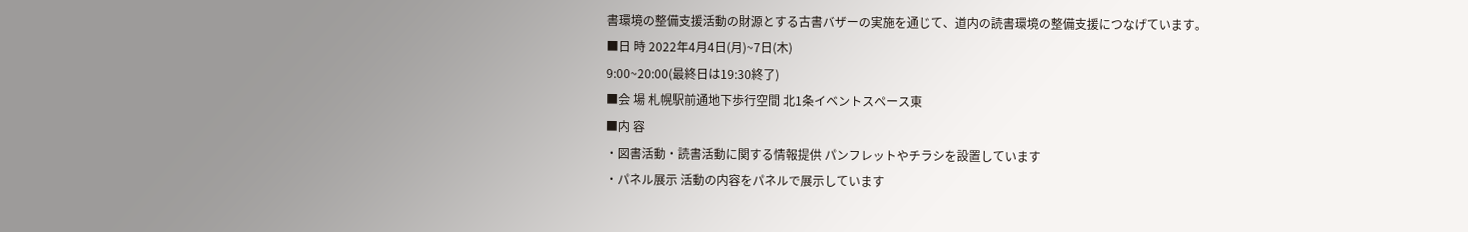書環境の整備支援活動の財源とする古書バザーの実施を通じて、道内の読書環境の整備支援につなげています。
■日 時 2022年4月4日(月)~7日(木)
9:00~20:00(最終日は19:30終了)
■会 場 札幌駅前通地下歩行空間 北1条イベントスペース東
■内 容
・図書活動・読書活動に関する情報提供 パンフレットやチラシを設置しています
・パネル展示 活動の内容をパネルで展示しています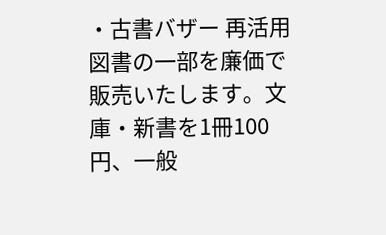・古書バザー 再活用図書の一部を廉価で販売いたします。文庫・新書を1冊100円、一般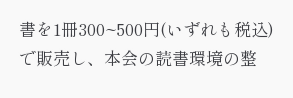書を1冊300~500円(いずれも税込)で販売し、本会の読書環境の整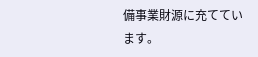備事業財源に充てています。